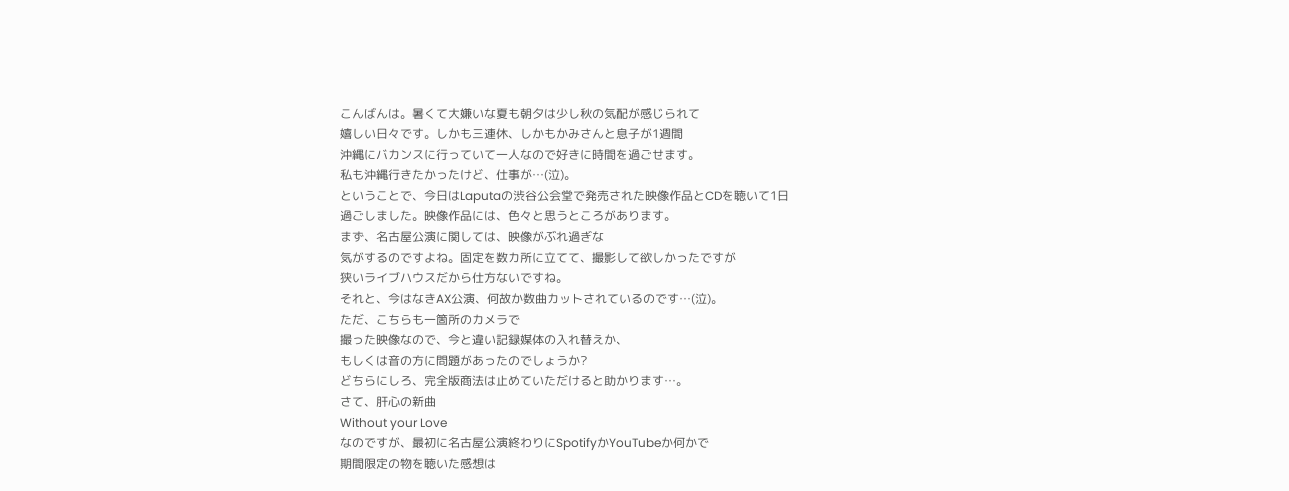こんばんは。暑くて大嫌いな夏も朝夕は少し秋の気配が感じられて
嬉しい日々です。しかも三連休、しかもかみさんと息子が1週間
沖縄にバカンスに行っていて一人なので好きに時間を過ごせます。
私も沖縄行きたかったけど、仕事が…(泣)。
ということで、今日はLaputaの渋谷公会堂で発売された映像作品とCDを聴いて1日
過ごしました。映像作品には、色々と思うところがあります。
まず、名古屋公演に関しては、映像がぶれ過ぎな
気がするのですよね。固定を数カ所に立てて、撮影して欲しかったですが
狭いライブハウスだから仕方ないですね。
それと、今はなきAX公演、何故か数曲カットされているのです…(泣)。
ただ、こちらも一箇所のカメラで
撮った映像なので、今と違い記録媒体の入れ替えか、
もしくは音の方に問題があったのでしょうか?
どちらにしろ、完全版商法は止めていただけると助かります…。
さて、肝心の新曲
Without your Love
なのですが、最初に名古屋公演終わりにSpotifyかYouTubeか何かで
期間限定の物を聴いた感想は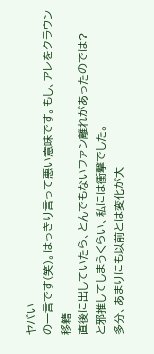ヤバい
の一言です(笑)。はっきり言って悪い意味です。もし、アレをクラウン移籍
直後に出していたら、とんでもないファン離れがあったのでは?
と邪推してしまうくらい、私には衝撃でした。
多分、あまりにも以前とは変化が大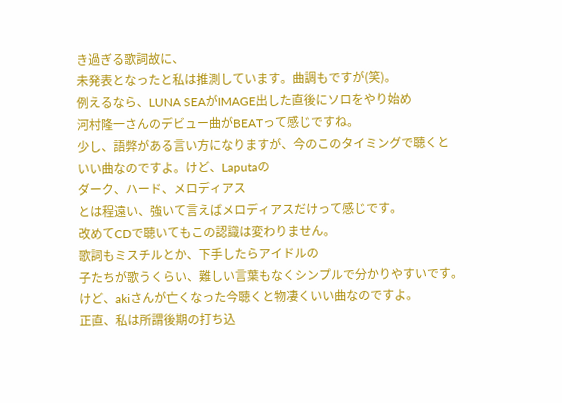き過ぎる歌詞故に、
未発表となったと私は推測しています。曲調もですが(笑)。
例えるなら、LUNA SEAがIMAGE出した直後にソロをやり始め
河村隆一さんのデビュー曲がBEATって感じですね。
少し、語弊がある言い方になりますが、今のこのタイミングで聴くと
いい曲なのですよ。けど、Laputaの
ダーク、ハード、メロディアス
とは程遠い、強いて言えばメロディアスだけって感じです。
改めてCDで聴いてもこの認識は変わりません。
歌詞もミスチルとか、下手したらアイドルの
子たちが歌うくらい、難しい言葉もなくシンプルで分かりやすいです。
けど、akiさんが亡くなった今聴くと物凄くいい曲なのですよ。
正直、私は所謂後期の打ち込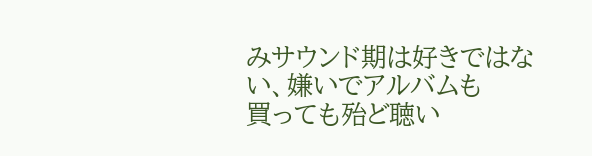みサウンド期は好きではない、嫌いでアルバムも
買っても殆ど聴い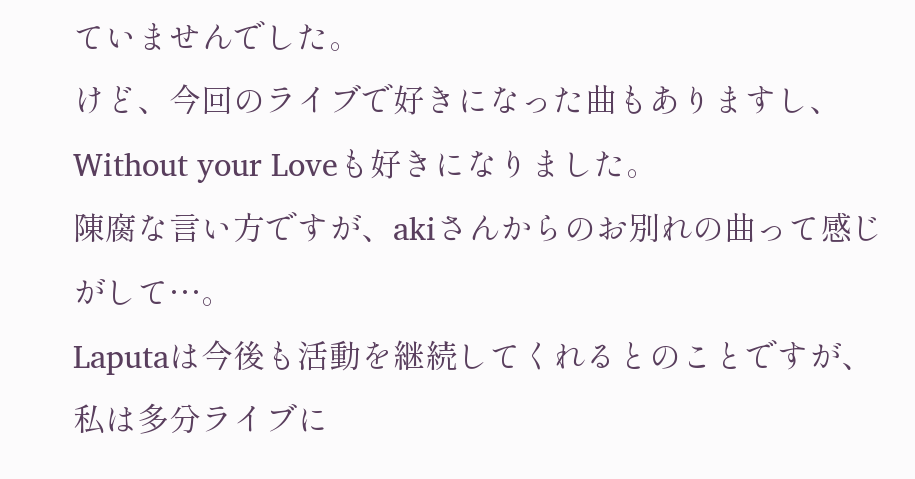ていませんでした。
けど、今回のライブで好きになった曲もありますし、
Without your Loveも好きになりました。
陳腐な言い方ですが、akiさんからのお別れの曲って感じがして…。
Laputaは今後も活動を継続してくれるとのことですが、
私は多分ライブに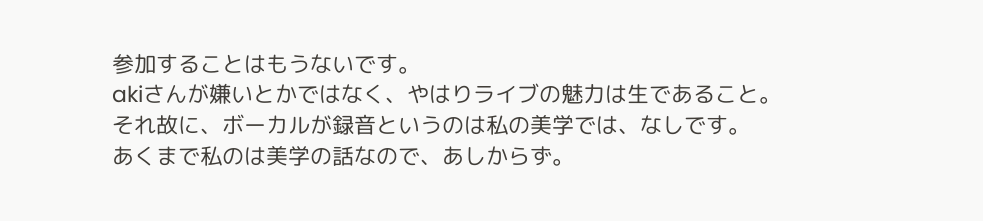参加することはもうないです。
akiさんが嫌いとかではなく、やはりライブの魅力は生であること。
それ故に、ボーカルが録音というのは私の美学では、なしです。
あくまで私のは美学の話なので、あしからず。